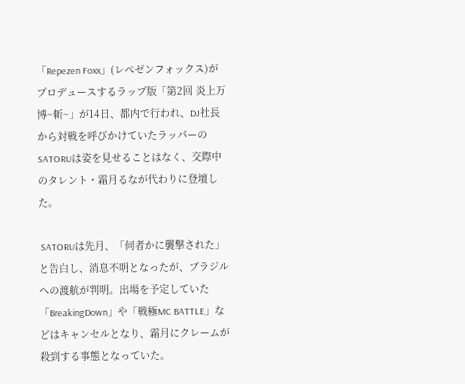「Repezen Foxx」(レペゼンフォックス)がプロデュースするラップ版「第2回 炎上万博~斬~」が14日、都内で行われ、DJ社長から対戦を呼びかけていたラッパーのSATORUは姿を見せることはなく、交際中のタレント・霜月るなが代わりに登壇した。

 SATORUは先月、「何者かに襲撃された」と告白し、消息不明となったが、ブラジルへの渡航が判明。出場を予定していた「BreakingDown」や「戦極MC BATTLE」などはキャンセルとなり、霜月にクレームが殺到する事態となっていた。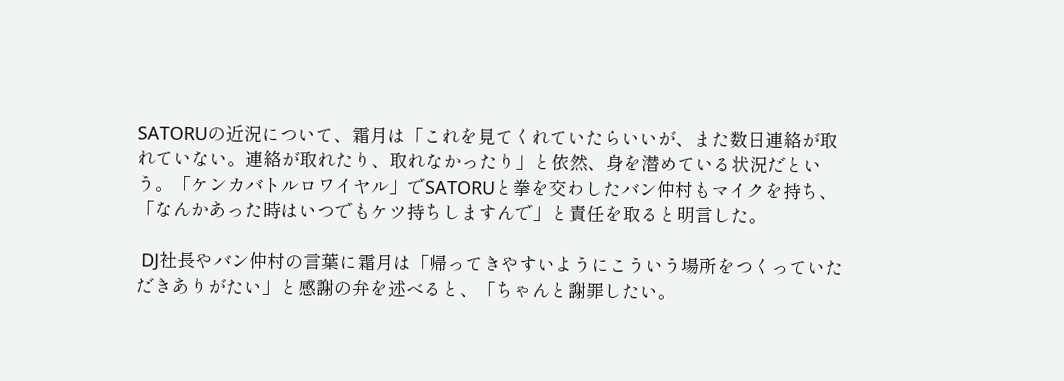SATORUの近況について、霜月は「これを見てくれていたらいいが、また数日連絡が取れていない。連絡が取れたり、取れなかったり」と依然、身を潜めている状況だという。「ケンカバトルロワイヤル」でSATORUと拳を交わしたバン仲村もマイクを持ち、「なんかあった時はいつでもケツ持ちしますんで」と責任を取ると明言した。

 DJ社長やバン仲村の言葉に霜月は「帰ってきやすいようにこういう場所をつくっていただきありがたい」と感謝の弁を述べると、「ちゃんと謝罪したい。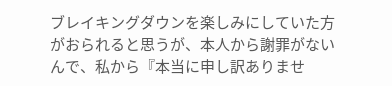ブレイキングダウンを楽しみにしていた方がおられると思うが、本人から謝罪がないんで、私から『本当に申し訳ありませ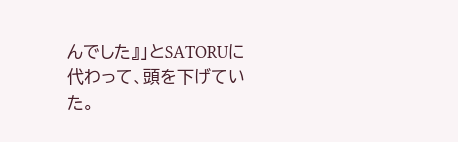んでした』」とSATORUに代わって、頭を下げていた。